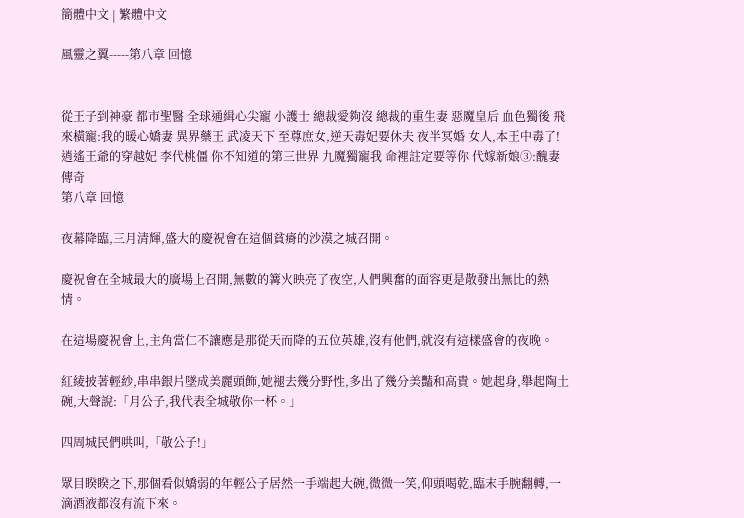簡體中文 | 繁體中文

風靈之翼-----第八章 回憶


從王子到神豪 都市聖醫 全球通緝心尖寵 小護士 總裁愛夠沒 總裁的重生妻 惡魔皇后 血色獨後 飛來橫寵:我的暖心嬌妻 異界藥王 武凌天下 至尊庶女,逆天毒妃要休夫 夜半冥婚 女人,本王中毒了! 逍遙王爺的穿越妃 李代桃僵 你不知道的第三世界 九魔獨寵我 命裡註定要等你 代嫁新娘③:醜妻傳奇
第八章 回憶

夜幕降臨,三月清輝,盛大的慶祝會在這個貧瘠的沙漠之城召開。

慶祝會在全城最大的廣場上召開,無數的篝火映亮了夜空,人們興奮的面容更是散發出無比的熱情。

在這場慶祝會上,主角當仁不讓應是那從天而降的五位英雄,沒有他們,就沒有這樣盛會的夜晚。

紅綾披著輕紗,串串銀片墜成美麗頭飾,她褪去幾分野性,多出了幾分美豔和高貴。她起身,舉起陶土碗,大聲說:「月公子,我代表全城敬你一杯。」

四周城民們哄叫,「敬公子!」

眾目睽睽之下,那個看似嬌弱的年輕公子居然一手端起大碗,微微一笑,仰頭喝乾,臨末手腕翻轉,一滴酒液都沒有流下來。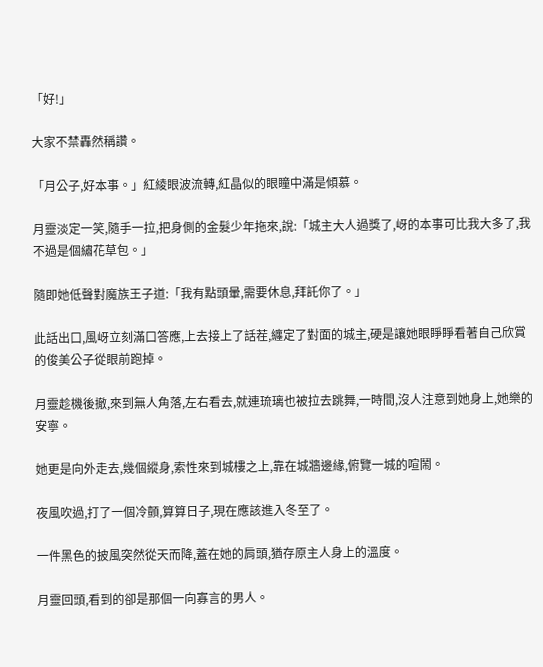「好!」

大家不禁轟然稱讚。

「月公子,好本事。」紅綾眼波流轉,紅晶似的眼瞳中滿是傾慕。

月靈淡定一笑,隨手一拉,把身側的金髮少年拖來,說:「城主大人過獎了,岈的本事可比我大多了,我不過是個繡花草包。」

隨即她低聲對魔族王子道:「我有點頭暈,需要休息,拜託你了。」

此話出口,風岈立刻滿口答應,上去接上了話茬,纏定了對面的城主,硬是讓她眼睜睜看著自己欣賞的俊美公子從眼前跑掉。

月靈趁機後撤,來到無人角落,左右看去,就連琉璃也被拉去跳舞,一時間,沒人注意到她身上,她樂的安寧。

她更是向外走去,幾個縱身,索性來到城樓之上,靠在城牆邊緣,俯覽一城的喧鬧。

夜風吹過,打了一個冷顫,算算日子,現在應該進入冬至了。

一件黑色的披風突然從天而降,蓋在她的肩頭,猶存原主人身上的溫度。

月靈回頭,看到的卻是那個一向寡言的男人。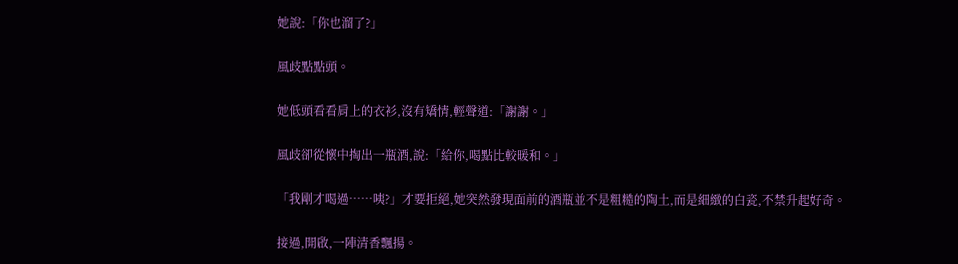她說:「你也溜了?」

風歧點點頭。

她低頭看看肩上的衣衫,沒有矯情,輕聲道:「謝謝。」

風歧卻從懷中掏出一瓶酒,說:「給你,喝點比較暖和。」

「我剛才喝過……咦?」才要拒絕,她突然發現面前的酒瓶並不是粗糙的陶土,而是細緻的白瓷,不禁升起好奇。

接過,開啟,一陣清香飄揚。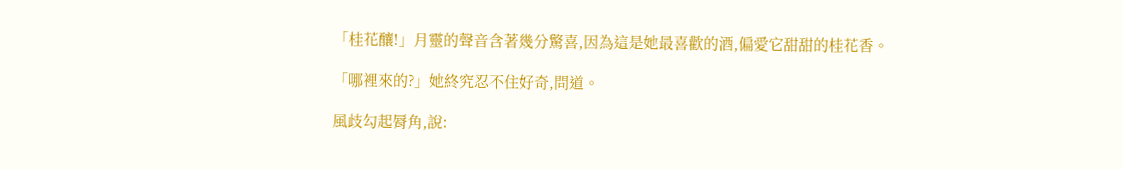「桂花釀!」月靈的聲音含著幾分驚喜,因為這是她最喜歡的酒,偏愛它甜甜的桂花香。

「哪裡來的?」她終究忍不住好奇,問道。

風歧勾起脣角,說: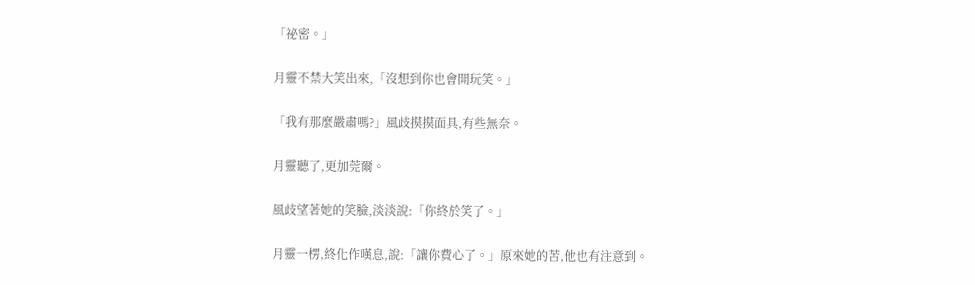「祕密。」

月靈不禁大笑出來,「沒想到你也會開玩笑。」

「我有那麼嚴肅嗎?」風歧摸摸面具,有些無奈。

月靈聽了,更加莞爾。

風歧望著她的笑臉,淡淡說:「你終於笑了。」

月靈一楞,終化作嘆息,說:「讓你費心了。」原來她的苦,他也有注意到。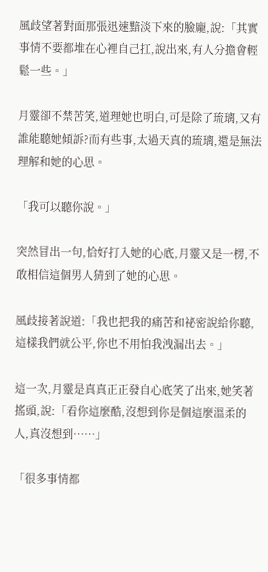風歧望著對面那張迅速黯淡下來的臉龐,說:「其實事情不要都堆在心裡自己扛,說出來,有人分擔會輕鬆一些。」

月靈卻不禁苦笑,道理她也明白,可是除了琉璃,又有誰能聽她傾訴?而有些事,太過天真的琉璃,還是無法理解和她的心思。

「我可以聽你說。」

突然冒出一句,恰好打入她的心底,月靈又是一楞,不敢相信這個男人猜到了她的心思。

風歧接著說道:「我也把我的痛苦和祕密說給你聽,這樣我們就公平,你也不用怕我洩漏出去。」

這一次,月靈是真真正正發自心底笑了出來,她笑著搖頭,說:「看你這麼酷,沒想到你是個這麼溫柔的人,真沒想到……」

「很多事情都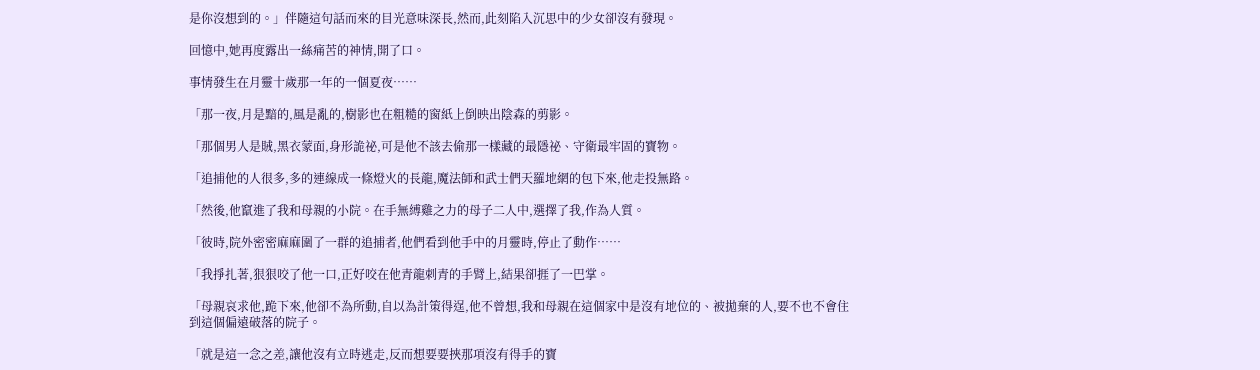是你沒想到的。」伴隨這句話而來的目光意味深長,然而,此刻陷入沉思中的少女卻沒有發現。

回憶中,她再度露出一絲痛苦的神情,開了口。

事情發生在月靈十歲那一年的一個夏夜……

「那一夜,月是黯的,風是亂的,樹影也在粗糙的窗紙上倒映出陰森的剪影。

「那個男人是賊,黑衣蒙面,身形詭祕,可是他不該去偷那一樣藏的最隱祕、守衛最牢固的寶物。

「追捕他的人很多,多的連線成一條燈火的長龍,魔法師和武士們天羅地網的包下來,他走投無路。

「然後,他竄進了我和母親的小院。在手無縛雞之力的母子二人中,選擇了我,作為人質。

「彼時,院外密密麻麻圍了一群的追捕者,他們看到他手中的月靈時,停止了動作……

「我掙扎著,狠狠咬了他一口,正好咬在他青龍刺青的手臂上,結果卻捱了一巴掌。

「母親哀求他,跪下來,他卻不為所動,自以為計策得逞,他不曾想,我和母親在這個家中是沒有地位的、被拋棄的人,要不也不會住到這個偏遠破落的院子。

「就是這一念之差,讓他沒有立時逃走,反而想要要挾那項沒有得手的寶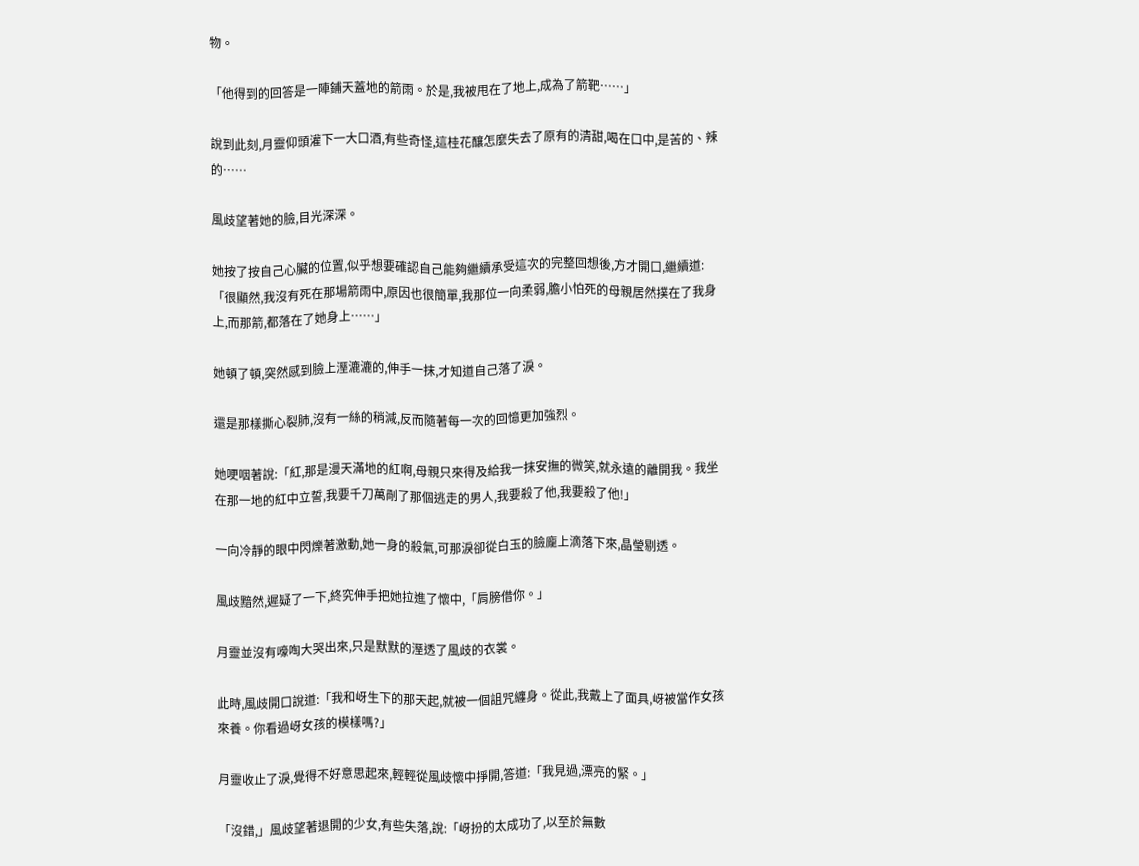物。

「他得到的回答是一陣鋪天蓋地的箭雨。於是,我被甩在了地上,成為了箭靶……」

說到此刻,月靈仰頭灌下一大口酒,有些奇怪,這桂花釀怎麼失去了原有的清甜,喝在口中,是苦的、辣的……

風歧望著她的臉,目光深深。

她按了按自己心臟的位置,似乎想要確認自己能夠繼續承受這次的完整回想後,方才開口,繼續道:「很顯然,我沒有死在那場箭雨中,原因也很簡單,我那位一向柔弱,膽小怕死的母親居然撲在了我身上,而那箭,都落在了她身上……」

她頓了頓,突然感到臉上溼漉漉的,伸手一抹,才知道自己落了淚。

還是那樣撕心裂肺,沒有一絲的稍減,反而隨著每一次的回憶更加強烈。

她哽咽著說:「紅,那是漫天滿地的紅啊,母親只來得及給我一抹安撫的微笑,就永遠的離開我。我坐在那一地的紅中立誓,我要千刀萬剮了那個逃走的男人,我要殺了他,我要殺了他!」

一向冷靜的眼中閃爍著激動,她一身的殺氣,可那淚卻從白玉的臉龐上滴落下來,晶瑩剔透。

風歧黯然,遲疑了一下,終究伸手把她拉進了懷中,「肩膀借你。」

月靈並沒有嚎啕大哭出來,只是默默的溼透了風歧的衣裳。

此時,風歧開口說道:「我和岈生下的那天起,就被一個詛咒纏身。從此,我戴上了面具,岈被當作女孩來養。你看過岈女孩的模樣嗎?」

月靈收止了淚,覺得不好意思起來,輕輕從風歧懷中掙開,答道:「我見過,漂亮的緊。」

「沒錯,」風歧望著退開的少女,有些失落,說:「岈扮的太成功了,以至於無數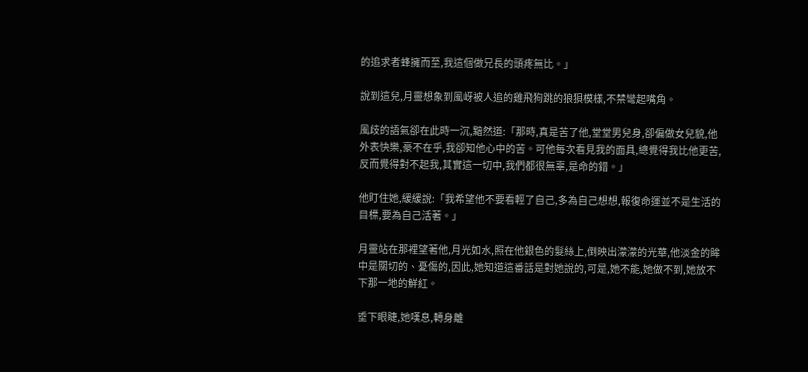的追求者蜂擁而至,我這個做兄長的頭疼無比。」

說到這兒,月靈想象到風岈被人追的雞飛狗跳的狼狽模樣,不禁彎起嘴角。

風歧的語氣卻在此時一沉,黯然道:「那時,真是苦了他,堂堂男兒身,卻偏做女兒貌,他外表快樂,豪不在乎,我卻知他心中的苦。可他每次看見我的面具,總覺得我比他更苦,反而覺得對不起我,其實這一切中,我們都很無辜,是命的錯。」

他盯住她,緩緩說:「我希望他不要看輕了自己,多為自己想想,報復命運並不是生活的目標,要為自己活著。」

月靈站在那裡望著他,月光如水,照在他銀色的髮絲上,倒映出濛濛的光華,他淡金的眸中是關切的、憂傷的,因此,她知道這番話是對她說的,可是,她不能,她做不到,她放不下那一地的鮮紅。

垂下眼睫,她嘆息,轉身離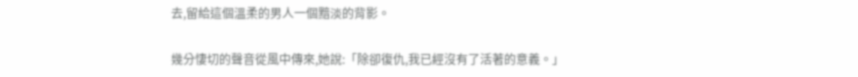去,留給這個溫柔的男人一個黯淡的背影。

幾分悽切的聲音從風中傳來,她說:「除卻復仇,我已經沒有了活著的意義。」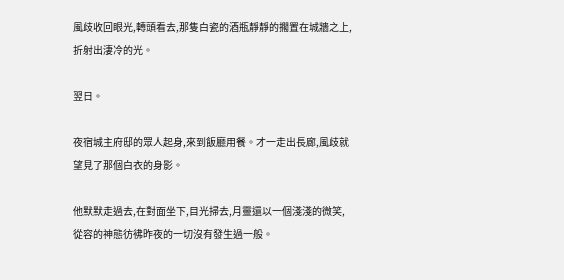風歧收回眼光,轉頭看去,那隻白瓷的酒瓶靜靜的擱置在城牆之上,折射出淒冷的光。

翌日。

夜宿城主府邸的眾人起身,來到飯廳用餐。才一走出長廊,風歧就望見了那個白衣的身影。

他默默走過去,在對面坐下,目光掃去,月靈還以一個淺淺的微笑,從容的神態彷彿昨夜的一切沒有發生過一般。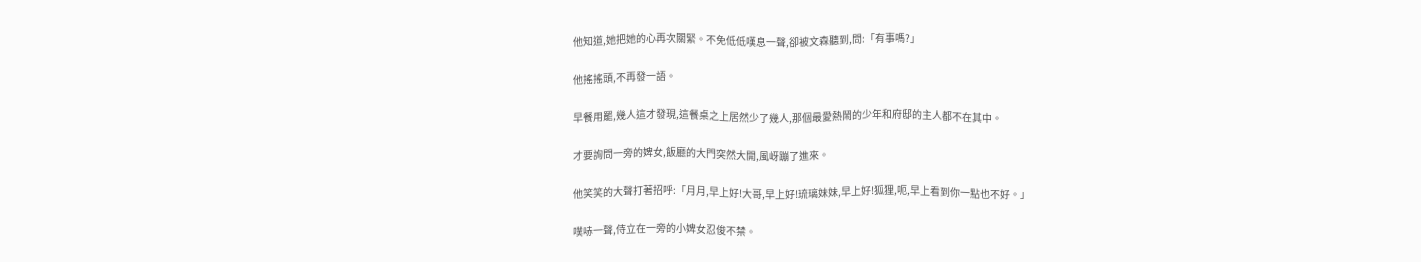他知道,她把她的心再次關緊。不免低低嘆息一聲,卻被文森聽到,問:「有事嗎?」

他搖搖頭,不再發一語。

早餐用罷,幾人這才發現,這餐桌之上居然少了幾人,那個最愛熱鬧的少年和府邸的主人都不在其中。

才要詢問一旁的婢女,飯廳的大門突然大開,風岈蹦了進來。

他笑笑的大聲打著招呼:「月月,早上好!大哥,早上好!琉璃妹妹,早上好!狐狸,呃,早上看到你一點也不好。」

噗哧一聲,侍立在一旁的小婢女忍俊不禁。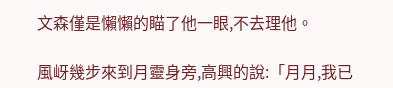文森僅是懶懶的瞄了他一眼,不去理他。

風岈幾步來到月靈身旁,高興的說:「月月,我已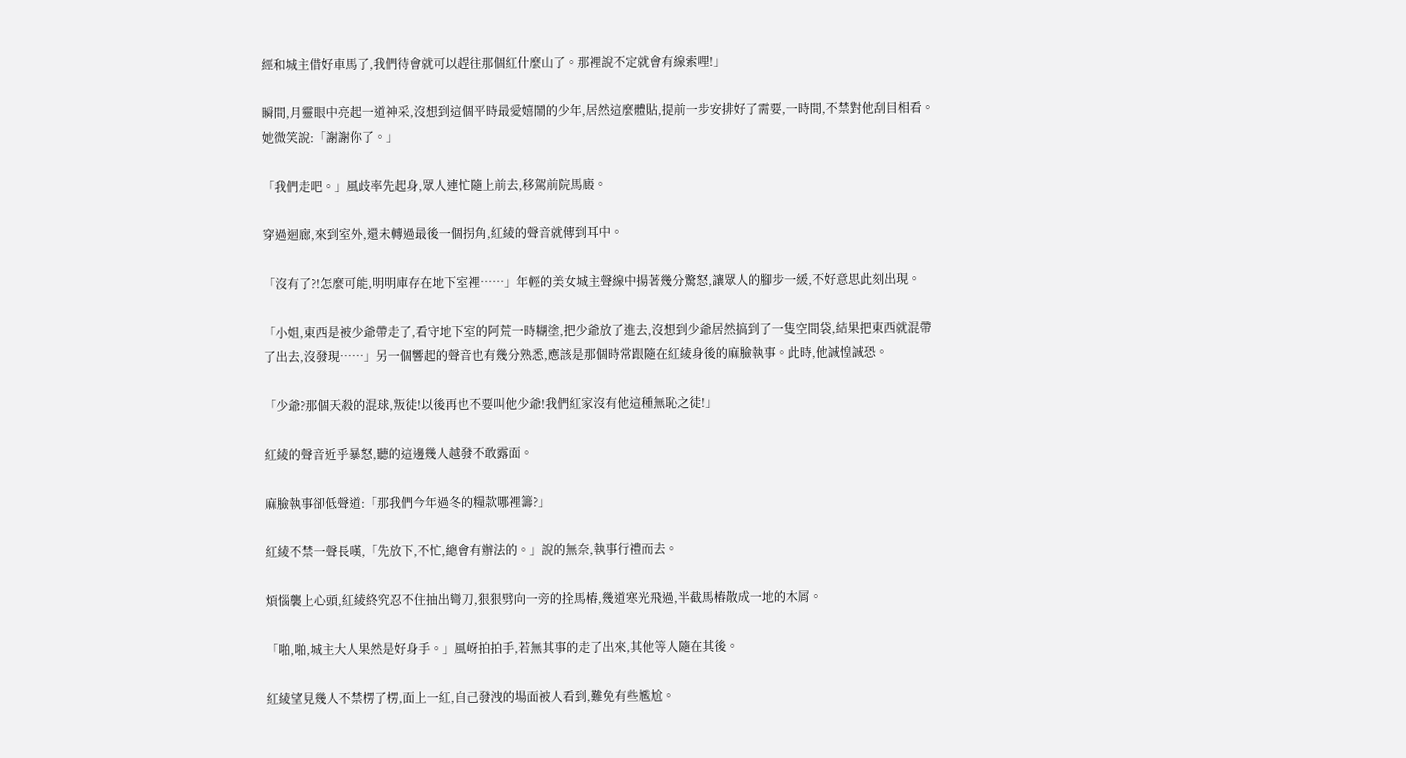經和城主借好車馬了,我們待會就可以趕往那個紅什麼山了。那裡說不定就會有線索哩!」

瞬間,月靈眼中亮起一道神采,沒想到這個平時最愛嬉鬧的少年,居然這麼體貼,提前一步安排好了需要,一時間,不禁對他刮目相看。她微笑說:「謝謝你了。」

「我們走吧。」風歧率先起身,眾人連忙隨上前去,移駕前院馬廄。

穿過迴廊,來到室外,還未轉過最後一個拐角,紅綾的聲音就傳到耳中。

「沒有了?!怎麼可能,明明庫存在地下室裡……」年輕的美女城主聲線中揚著幾分驚怒,讓眾人的腳步一緩,不好意思此刻出現。

「小姐,東西是被少爺帶走了,看守地下室的阿荒一時糊塗,把少爺放了進去,沒想到少爺居然搞到了一隻空間袋,結果把東西就混帶了出去,沒發現……」另一個響起的聲音也有幾分熟悉,應該是那個時常跟隨在紅綾身後的麻臉執事。此時,他誠惶誠恐。

「少爺?那個天殺的混球,叛徒!以後再也不要叫他少爺!我們紅家沒有他這種無恥之徒!」

紅綾的聲音近乎暴怒,聽的這邊幾人越發不敢露面。

麻臉執事卻低聲道:「那我們今年過冬的糧款哪裡籌?」

紅綾不禁一聲長嘆,「先放下,不忙,總會有辦法的。」說的無奈,執事行禮而去。

煩惱襲上心頭,紅綾終究忍不住抽出彎刀,狠狠劈向一旁的拴馬樁,幾道寒光飛過,半截馬樁散成一地的木屑。

「啪,啪,城主大人果然是好身手。」風岈拍拍手,若無其事的走了出來,其他等人隨在其後。

紅綾望見幾人不禁楞了楞,面上一紅,自己發洩的場面被人看到,難免有些尷尬。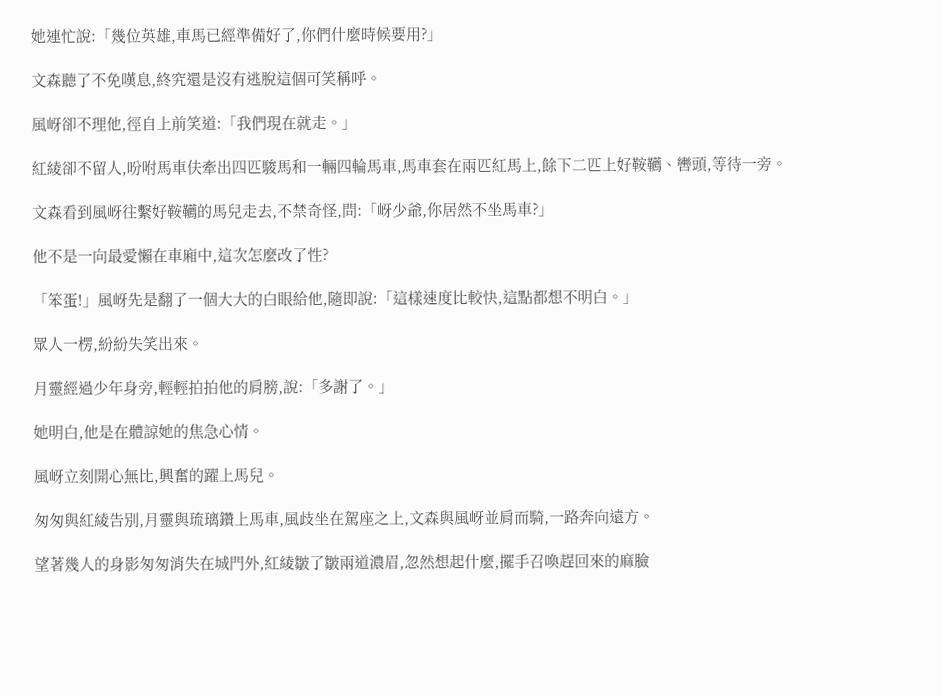她連忙說:「幾位英雄,車馬已經準備好了,你們什麼時候要用?」

文森聽了不免嘆息,終究還是沒有逃脫這個可笑稱呼。

風岈卻不理他,徑自上前笑道:「我們現在就走。」

紅綾卻不留人,吩咐馬車伕牽出四匹駿馬和一輛四輪馬車,馬車套在兩匹紅馬上,餘下二匹上好鞍韉、轡頭,等待一旁。

文森看到風岈往繫好鞍韉的馬兒走去,不禁奇怪,問:「岈少爺,你居然不坐馬車?」

他不是一向最愛懶在車廂中,這次怎麼改了性?

「笨蛋!」風岈先是翻了一個大大的白眼給他,隨即說:「這樣速度比較快,這點都想不明白。」

眾人一楞,紛紛失笑出來。

月靈經過少年身旁,輕輕拍拍他的肩膀,說:「多謝了。」

她明白,他是在體諒她的焦急心情。

風岈立刻開心無比,興奮的躍上馬兒。

匆匆與紅綾告別,月靈與琉璃鑽上馬車,風歧坐在駕座之上,文森與風岈並肩而騎,一路奔向遠方。

望著幾人的身影匆匆消失在城門外,紅綾皺了皺兩道濃眉,忽然想起什麼,擺手召喚趕回來的麻臉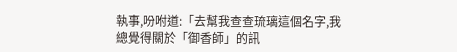執事,吩咐道:「去幫我查查琉璃這個名字,我總覺得關於「御香師」的訊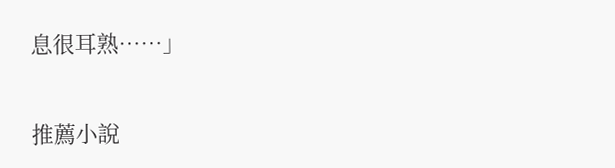息很耳熟……」

推薦小說